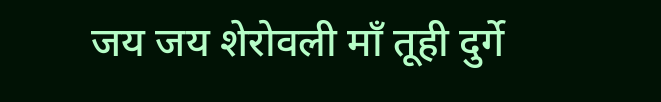जय जय शेरोवली माँ तूही दुर्गे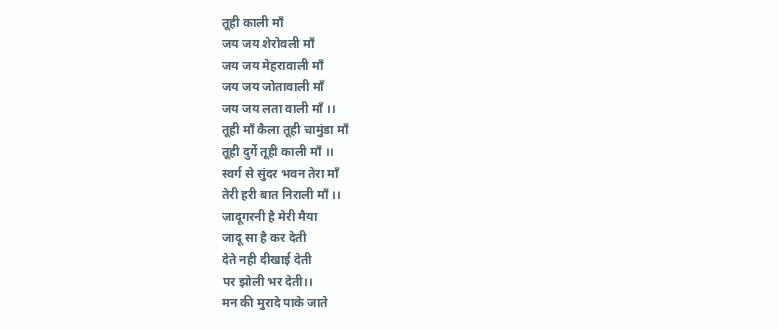तूही काली माँ
जय जय शेरोवली माँ
जय जय मेहरावाली माँ
जय जय जोतावाली माँ
जय जय लता वाली माँ ।।
तूही माँ कैला तूही चामुंडा माँ
तूही दुर्गे तूही काली माँ ।।
स्वर्ग से सुंदर भवन तेरा माँ
तेरी हरी बात निराली माँ ।।
जादूगरनी है मेरी मैया
जादू सा है कर देती
देते नही दीखाई देती
पर झोली भर देती।।
मन की मुरादे पाके जाते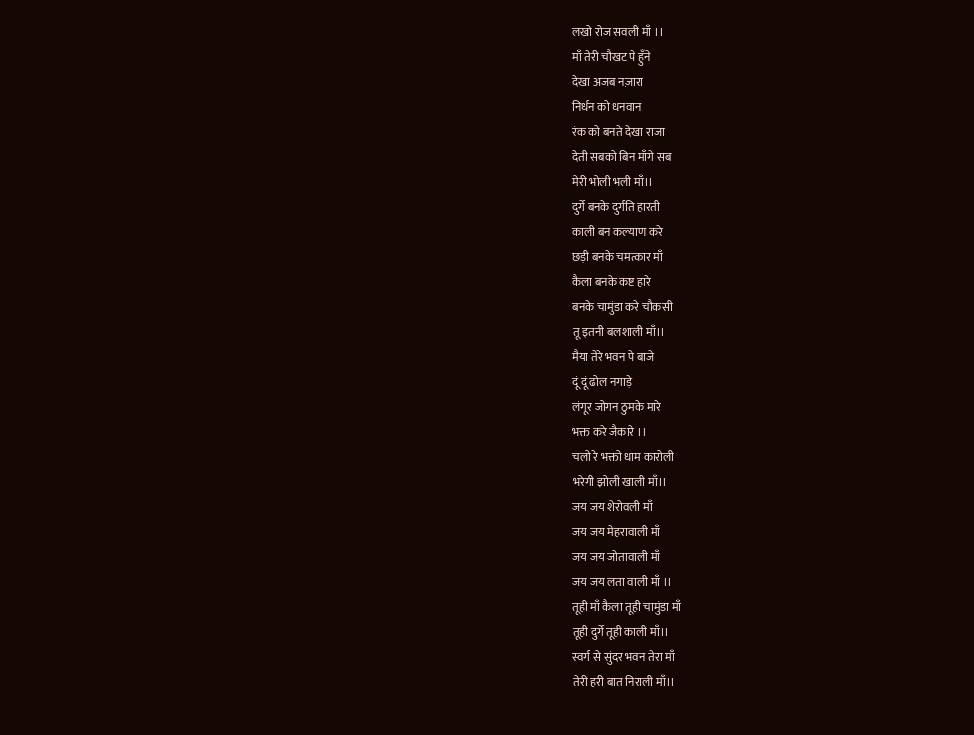लखो रोज सवली माँ ।।
माँ तेरी चौखट पे हुँने
देखा अजब नज़ारा
निर्धन को धनवान
रंक को बनते देखा राजा
देती सबको बिन माँगे सब
मेरी भोली भली माँ।।
दुर्गे बनके दुर्गति हारती
काली बन कल्याण करे
छड़ी बनके चमत्कार माँ
कैला बनके कष्ट हारे
बनके चामुंडा करे चौकसी
तू इतनी बलशाली माँ।।
मैया तेरे भवन पे बाजे
दूं दूं ढोल नगाड़े
लंगूर जोगन ठुमके मारे
भक्त करे जैकारे ।।
चलो रे भक्तो धाम कारोली
भरेगी झोली खाली माँ।।
जय जय शेरोवली माँ
जय जय मेहरावाली माँ
जय जय जोतावाली माँ
जय जय लता वाली माँ ।।
तूही माँ कैला तूही चामुंडा माँ
तूही दुर्गे तूही काली माँ।।
स्वर्ग से सुंदर भवन तेरा माँ
तेरी हरी बात निराली माँ।।